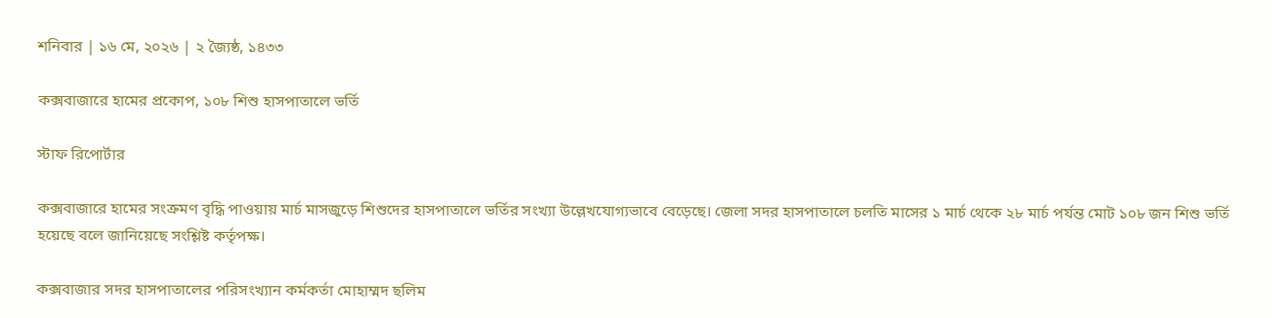শনিবার | ১৬ মে, ২০২৬ | ২ জ্যৈষ্ঠ, ১৪৩৩

কক্সবাজারে হামের প্রকোপ, ১০৮ শিশু হাসপাতালে ভর্তি

স্টাফ রিপোর্টার

কক্সবাজারে হামের সংক্রমণ বৃদ্ধি পাওয়ায় মার্চ মাসজুড়ে শিশুদের হাসপাতালে ভর্তির সংখ্যা উল্লেখযোগ্যভাবে বেড়েছে। জেলা সদর হাসপাতালে চলতি মাসের ১ মার্চ থেকে ২৮ মার্চ পর্যন্ত মোট ১০৮ জন শিশু ভর্তি হয়েছে বলে জানিয়েছে সংশ্লিষ্ট কর্তৃপক্ষ।

কক্সবাজার সদর হাসপাতালের পরিসংখ্যান কর্মকর্তা মোহাম্মদ ছলিম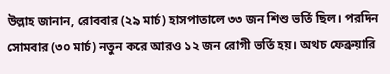উল্লাহ জানান, রোববার (২৯ মার্চ) হাসপাতালে ৩৩ জন শিশু ভর্তি ছিল। পরদিন সোমবার (৩০ মার্চ) নতুন করে আরও ১২ জন রোগী ভর্তি হয়। অথচ ফেব্রুয়ারি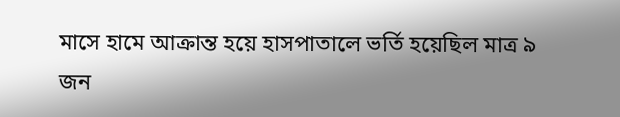মাসে হামে আক্রান্ত হয়ে হাসপাতালে ভর্তি হয়েছিল মাত্র ৯ জন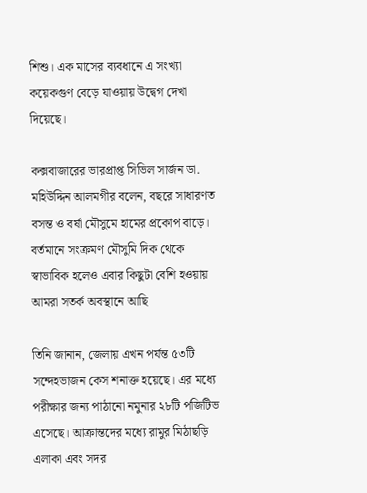শিশু। এক মাসের ব্যবধানে এ সংখ্যা কয়েকগুণ বেড়ে যাওয়ায় উদ্বেগ দেখা দিয়েছে।

কক্সবাজারের ভারপ্রাপ্ত সিভিল সার্জন ডা. মহিউদ্দিন আলমগীর বলেন, বছরে সাধারণত বসন্ত ও বর্ষা মৌসুমে হামের প্রকোপ বাড়ে। বর্তমানে সংক্রমণ মৌসুমি দিক থেকে স্বাভাবিক হলেও এবার কিছুটা বেশি হওয়ায় আমরা সতর্ক অবস্থানে আছি

তিনি জানান, জেলায় এখন পর্যন্ত ৫৩টি সন্দেহভাজন কেস শনাক্ত হয়েছে। এর মধ্যে পরীক্ষার জন্য পাঠানো নমুনার ২৮টি পজিটিভ এসেছে। আক্রান্তদের মধ্যে রামুর মিঠাছড়ি এলাকা এবং সদর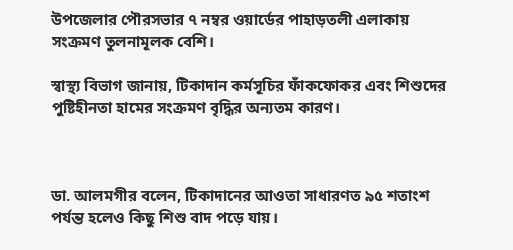উপজেলার পৌরসভার ৭ নম্বর ওয়ার্ডের পাহাড়তলী এলাকায় সংক্রমণ তুলনামূলক বেশি।

স্বাস্থ্য বিভাগ জানায়, টিকাদান কর্মসূচির ফাঁকফোকর এবং শিশুদের পুষ্টিহীনতা হামের সংক্রমণ বৃদ্ধির অন্যতম কারণ।



ডা. আলমগীর বলেন, টিকাদানের আওতা সাধারণত ৯৫ শতাংশ পর্যন্ত হলেও কিছু শিশু বাদ পড়ে যায়।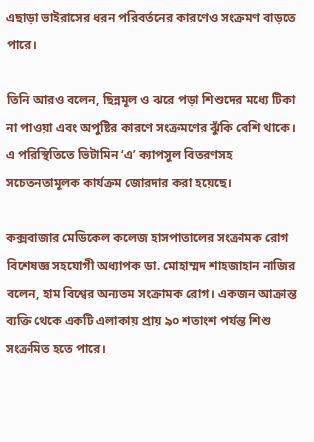এছাড়া ভাইরাসের ধরন পরিবর্তনের কারণেও সংক্রমণ বাড়তে পারে।

তিনি আরও বলেন, ছিন্নমূল ও ঝরে পড়া শিশুদের মধ্যে টিকা না পাওয়া এবং অপুষ্টির কারণে সংক্রমণের ঝুঁকি বেশি থাকে। এ পরিস্থিতিতে ভিটামিন ‘এ’ ক্যাপসুল বিতরণসহ সচেতনতামূলক কার্যক্রম জোরদার করা হয়েছে।

কক্সবাজার মেডিকেল কলেজ হাসপাতালের সংক্রামক রোগ বিশেষজ্ঞ সহযোগী অধ্যাপক ডা. মোহাম্মদ শাহজাহান নাজির বলেন, হাম বিশ্বের অন্যতম সংক্রামক রোগ। একজন আক্রান্ত ব্যক্তি থেকে একটি এলাকায় প্রায় ৯০ শতাংশ পর্যন্ত শিশু সংক্রমিত হতে পারে।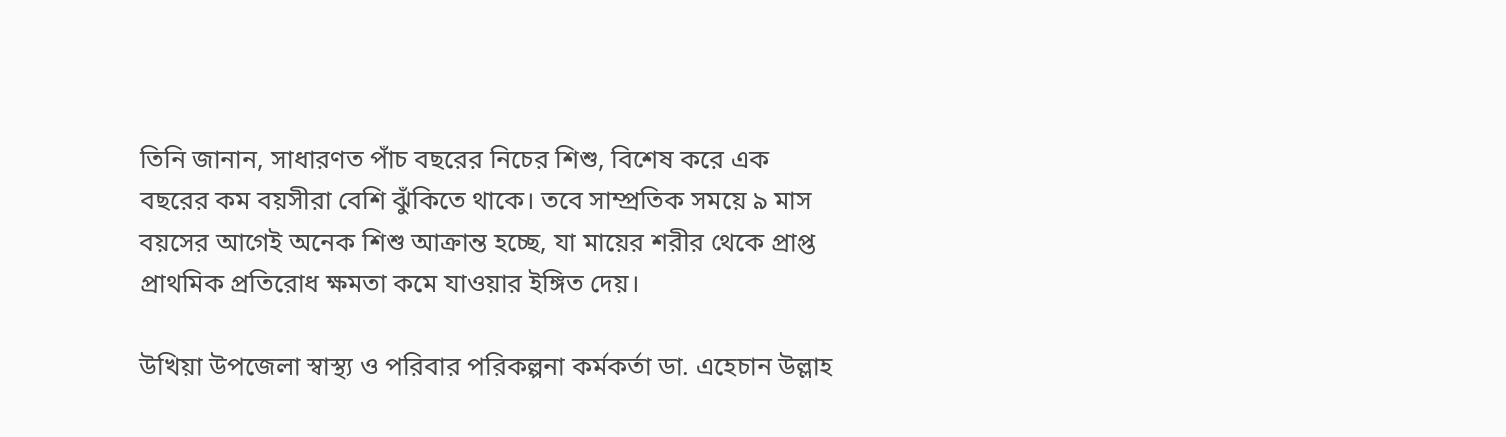তিনি জানান, সাধারণত পাঁচ বছরের নিচের শিশু, বিশেষ করে এক বছরের কম বয়সীরা বেশি ঝুঁকিতে থাকে। তবে সাম্প্রতিক সময়ে ৯ মাস বয়সের আগেই অনেক শিশু আক্রান্ত হচ্ছে, যা মায়ের শরীর থেকে প্রাপ্ত প্রাথমিক প্রতিরোধ ক্ষমতা কমে যাওয়ার ইঙ্গিত দেয়।

উখিয়া উপজেলা স্বাস্থ্য ও পরিবার পরিকল্পনা কর্মকর্তা ডা. এহেচান উল্লাহ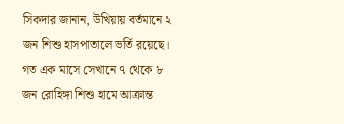সিকদার জানান, উখিয়ায় বর্তমানে ২ জন শিশু হাসপাতালে ভর্তি রয়েছে। গত এক মাসে সেখানে ৭ থেকে ৮ জন রোহিঙ্গা শিশু হামে আক্রান্ত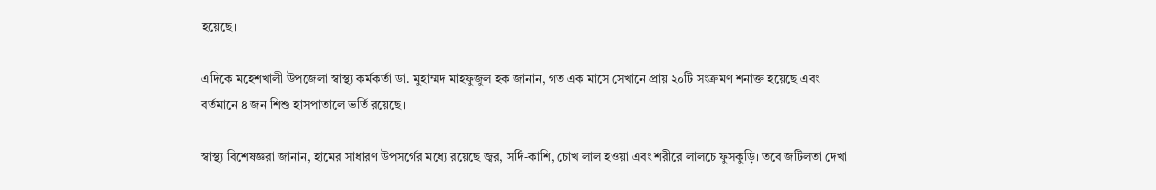হয়েছে।

এদিকে মহেশখালী উপজেলা স্বাস্থ্য কর্মকর্তা ডা. মুহাম্মদ মাহফুজুল হক জানান, গত এক মাসে সেখানে প্রায় ২০টি সংক্রমণ শনাক্ত হয়েছে এবং বর্তমানে ৪ জন শিশু হাসপাতালে ভর্তি রয়েছে।

স্বাস্থ্য বিশেষজ্ঞরা জানান, হামের সাধারণ উপসর্গের মধ্যে রয়েছে জ্বর, সর্দি-কাশি, চোখ লাল হওয়া এবং শরীরে লালচে ফুসকুড়ি। তবে জটিলতা দেখা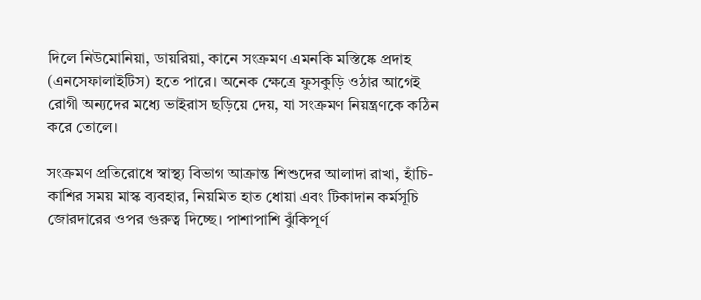দিলে নিউমোনিয়া, ডায়রিয়া, কানে সংক্রমণ এমনকি মস্তিষ্কে প্রদাহ (এনসেফালাইটিস) হতে পারে। অনেক ক্ষেত্রে ফুসকুড়ি ওঠার আগেই রোগী অন্যদের মধ্যে ভাইরাস ছড়িয়ে দেয়, যা সংক্রমণ নিয়ন্ত্রণকে কঠিন করে তোলে।

সংক্রমণ প্রতিরোধে স্বাস্থ্য বিভাগ আক্রান্ত শিশুদের আলাদা রাখা, হাঁচি-কাশির সময় মাস্ক ব্যবহার, নিয়মিত হাত ধোয়া এবং টিকাদান কর্মসূচি জোরদারের ওপর গুরুত্ব দিচ্ছে। পাশাপাশি ঝুঁকিপূর্ণ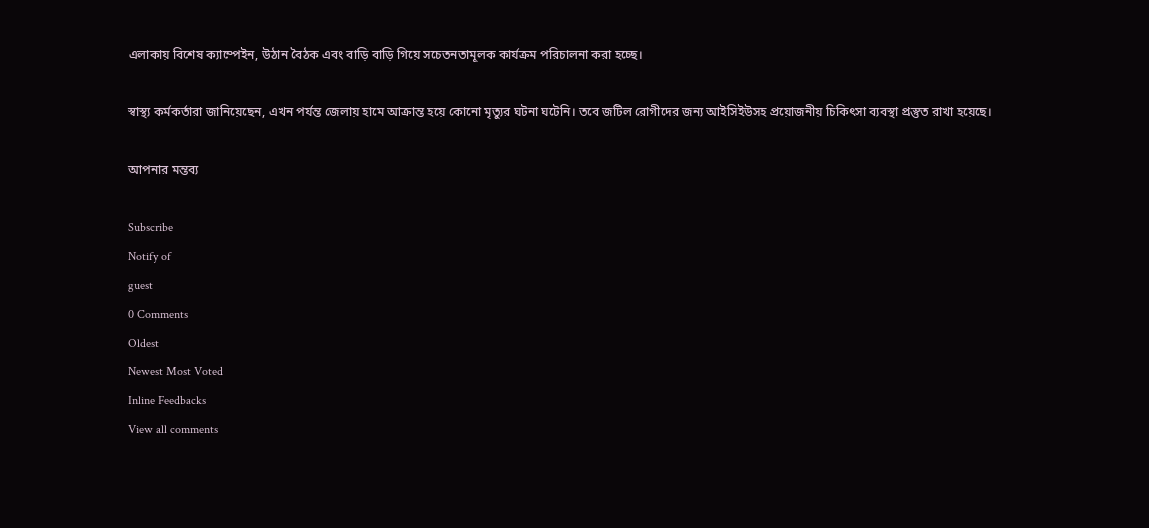এলাকায় বিশেষ ক্যাম্পেইন, উঠান বৈঠক এবং বাড়ি বাড়ি গিয়ে সচেতনতামূলক কার্যক্রম পরিচালনা করা হচ্ছে।

স্বাস্থ্য কর্মকর্তারা জানিয়েছেন, এখন পর্যন্ত জেলায় হামে আক্রান্ত হয়ে কোনো মৃত্যুর ঘটনা ঘটেনি। তবে জটিল রোগীদের জন্য আইসিইউসহ প্রয়োজনীয় চিকিৎসা ব্যবস্থা প্রস্তুত রাখা হয়েছে।

আপনার মন্তব্য

Subscribe
Notify of
guest
0 Comments
Oldest
Newest Most Voted
Inline Feedbacks
View all comments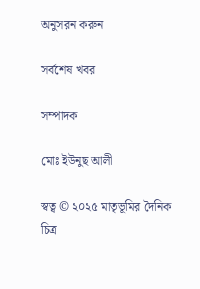অনুসরন করুন

সর্বশেষ খবর

সম্পাদক

মোঃ ইউনুছ আলী

স্বত্ব © ২০২৫ মাতৃভূমির দৈনিক চিত্র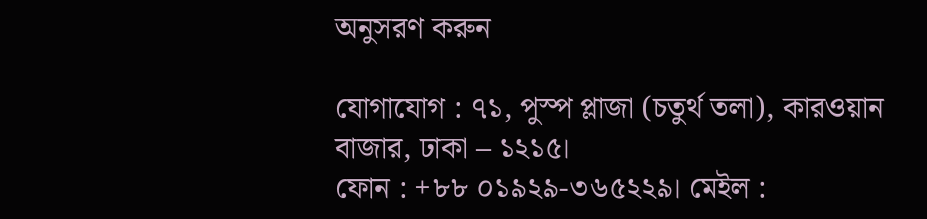অনুসরণ করুন

যোগাযোগ : ৭১, পুস্প প্লাজা (চতুর্থ তলা), কারওয়ান বাজার, ঢাকা – ১২১৫।
ফোন : +৮৮ ০১৯২৯-৩৬৫২২৯। মেইল :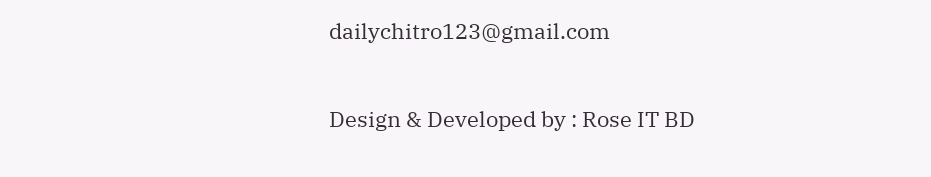dailychitro123@gmail.com

Design & Developed by : Rose IT BD